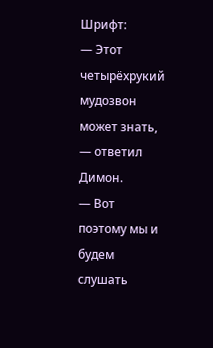Шрифт:
— Этот четырёхрукий мудозвон может знать, — ответил Димон.
— Вот поэтому мы и будем слушать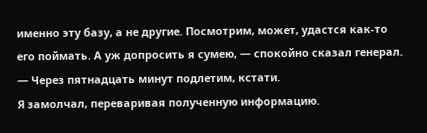именно эту базу, а не другие. Посмотрим, может, удастся как-то его поймать. А уж допросить я сумею, — спокойно сказал генерал. — Через пятнадцать минут подлетим, кстати.
Я замолчал, переваривая полученную информацию.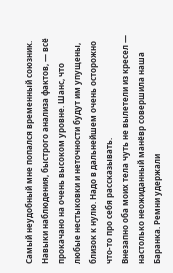Самый неудобный мне попался временный союзник. Навыки наблюдения, быстрого анализа фактов, — всё прокачано на очень высоком уровне. Шанс, что любые нестыковки и неточности будут им упущены, близок к нулю. Надо в дальнейшем очень осторожно что-то про себя рассказывать.
Внезапно оба моих тела чуть не вылетели из кресел — настолько неожиданный манёвр совершила наша Баранка. Ремни удержали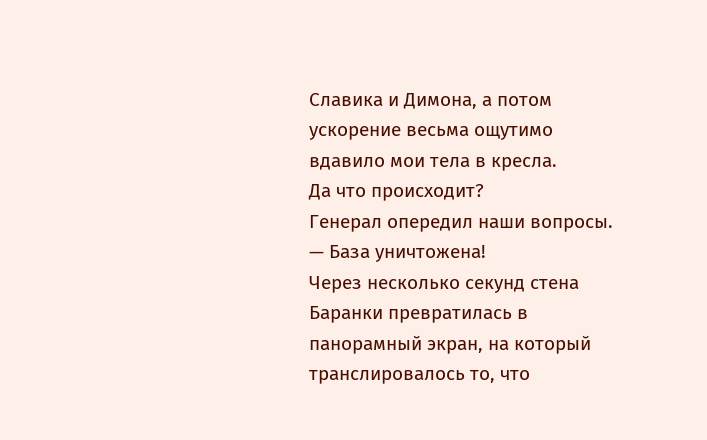Славика и Димона, а потом ускорение весьма ощутимо вдавило мои тела в кресла.
Да что происходит?
Генерал опередил наши вопросы.
— База уничтожена!
Через несколько секунд стена Баранки превратилась в панорамный экран, на который транслировалось то, что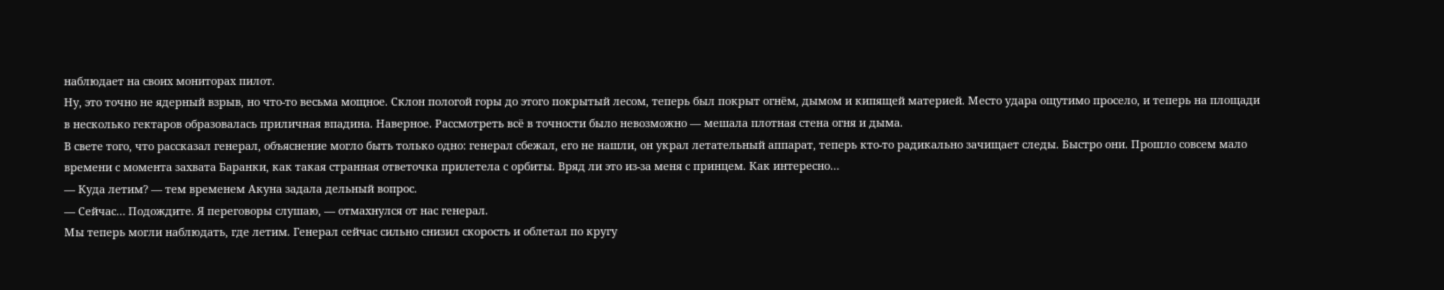наблюдает на своих мониторах пилот.
Ну, это точно не ядерный взрыв, но что-то весьма мощное. Склон пологой горы до этого покрытый лесом, теперь был покрыт огнём, дымом и кипящей материей. Место удара ощутимо просело, и теперь на площади в несколько гектаров образовалась приличная впадина. Наверное. Рассмотреть всё в точности было невозможно — мешала плотная стена огня и дыма.
В свете того, что рассказал генерал, объяснение могло быть только одно: генерал сбежал, его не нашли, он украл летательный аппарат, теперь кто-то радикально зачищает следы. Быстро они. Прошло совсем мало времени с момента захвата Баранки, как такая странная ответочка прилетела с орбиты. Вряд ли это из-за меня с принцем. Как интересно…
— Куда летим? — тем временем Акуна задала дельный вопрос.
— Сейчас… Подождите. Я переговоры слушаю, — отмахнулся от нас генерал.
Мы теперь могли наблюдать, где летим. Генерал сейчас сильно снизил скорость и облетал по кругу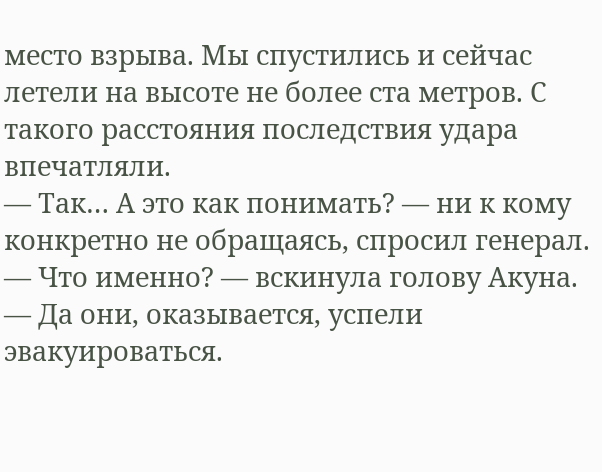место взрыва. Мы спустились и сейчас летели на высоте не более ста метров. С такого расстояния последствия удара впечатляли.
— Так… А это как понимать? — ни к кому конкретно не обращаясь, спросил генерал.
— Что именно? — вскинула голову Акуна.
— Да они, оказывается, успели эвакуироваться.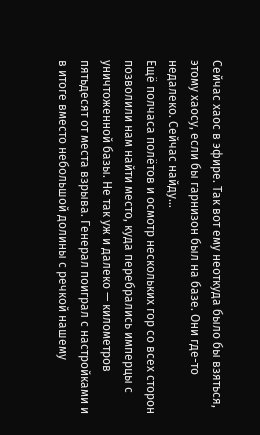Сейчас хаос в эфире. Так вот ему неоткуда было бы взяться, этому хаосу, если бы гарнизон был на базе. Они где-то недалеко. Сейчас найду…
Ещё полчаса полётов и осмотр нескольких гор со всех сторон позволили нам найти место, куда перебрались имперцы с уничтоженной базы. Не так уж и далеко — километров пятьдесят от места взрыва. Генерал поиграл с настройками и в итоге вместо небольшой долины с речкой нашему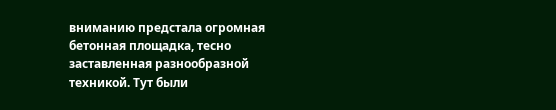вниманию предстала огромная бетонная площадка, тесно заставленная разнообразной техникой. Тут были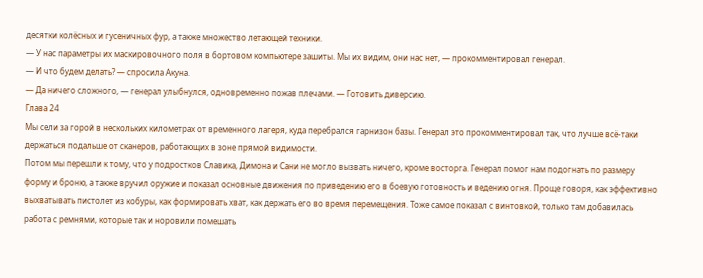десятки колёсных и гусеничных фур, а также множество летающей техники.
— У нас параметры их маскировочного поля в бортовом компьютере зашиты. Мы их видим, они нас нет, — прокомментировал генерал.
— И что будем делать? — спросила Акуна.
— Да ничего сложного, — генерал улыбнулся, одновременно пожав плечами. — Готовить диверсию.
Глава 24
Мы сели за горой в нескольких километрах от временного лагеря, куда перебрался гарнизон базы. Генерал это прокомментировал так, что лучше всё-таки держаться подальше от сканеров, работающих в зоне прямой видимости.
Потом мы перешли к тому, что у подростков Славика, Димона и Сани не могло вызвать ничего, кроме восторга. Генерал помог нам подогнать по размеру форму и броню, а также вручил оружие и показал основные движения по приведению его в боевую готовность и ведению огня. Проще говоря, как эффективно выхватывать пистолет из кобуры, как формировать хват, как держать его во время перемещения. Тоже самое показал с винтовкой, только там добавилась работа с ремнями, которые так и норовили помешать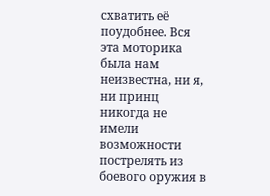схватить её поудобнее. Вся эта моторика была нам неизвестна, ни я, ни принц никогда не имели возможности пострелять из боевого оружия в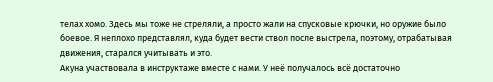телах хомо. Здесь мы тоже не стреляли, а просто жали на спусковые крючки, но оружие было боевое. Я неплохо представлял, куда будет вести ствол после выстрела, поэтому, отрабатывая движения, старался учитывать и это.
Акуна участвовала в инструктаже вместе с нами. У неё получалось всё достаточно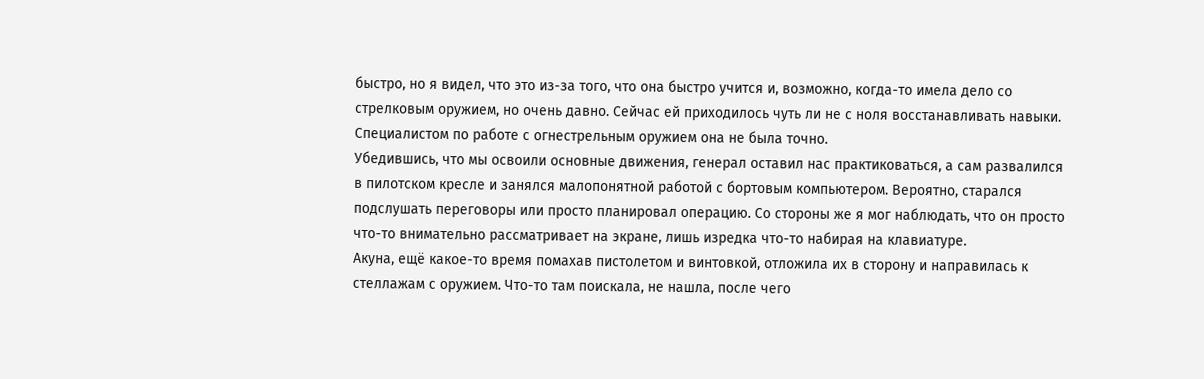быстро, но я видел, что это из-за того, что она быстро учится и, возможно, когда-то имела дело со стрелковым оружием, но очень давно. Сейчас ей приходилось чуть ли не с ноля восстанавливать навыки. Специалистом по работе с огнестрельным оружием она не была точно.
Убедившись, что мы освоили основные движения, генерал оставил нас практиковаться, а сам развалился в пилотском кресле и занялся малопонятной работой с бортовым компьютером. Вероятно, старался подслушать переговоры или просто планировал операцию. Со стороны же я мог наблюдать, что он просто что-то внимательно рассматривает на экране, лишь изредка что-то набирая на клавиатуре.
Акуна, ещё какое-то время помахав пистолетом и винтовкой, отложила их в сторону и направилась к стеллажам с оружием. Что-то там поискала, не нашла, после чего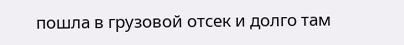пошла в грузовой отсек и долго там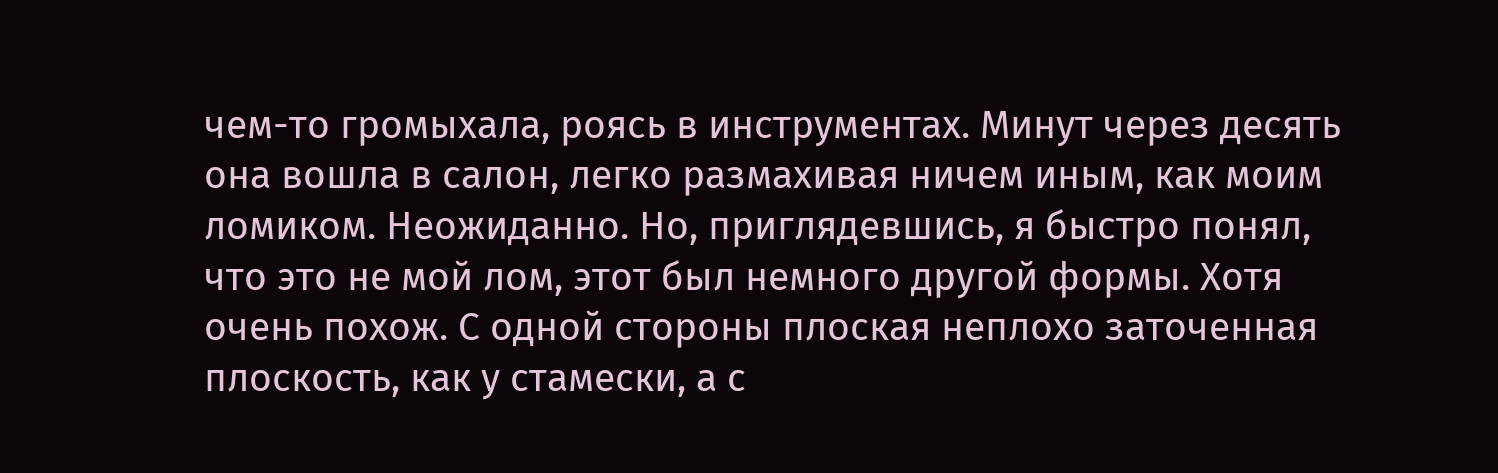чем-то громыхала, роясь в инструментах. Минут через десять она вошла в салон, легко размахивая ничем иным, как моим ломиком. Неожиданно. Но, приглядевшись, я быстро понял, что это не мой лом, этот был немного другой формы. Хотя очень похож. С одной стороны плоская неплохо заточенная плоскость, как у стамески, а с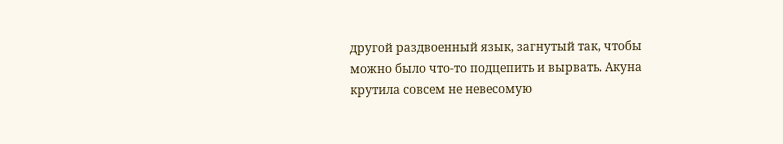другой раздвоенный язык, загнутый так, чтобы можно было что-то подцепить и вырвать. Акуна крутила совсем не невесомую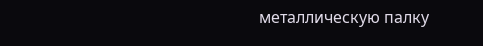металлическую палку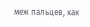меж пальцев, как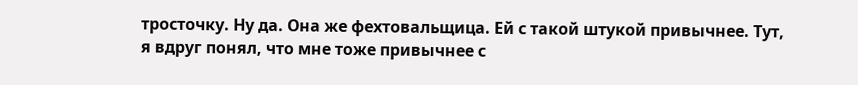тросточку. Ну да. Она же фехтовальщица. Ей с такой штукой привычнее. Тут, я вдруг понял, что мне тоже привычнее с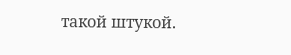такой штукой.